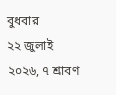বুধবার
২২ জুলাই ২০২৬, ৭ শ্রাবণ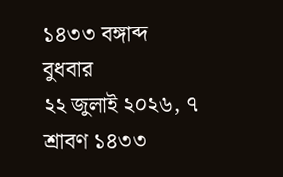১৪৩৩ বঙ্গাব্দ
বুধবার
২২ জুলাই ২০২৬, ৭ শ্রাবণ ১৪৩৩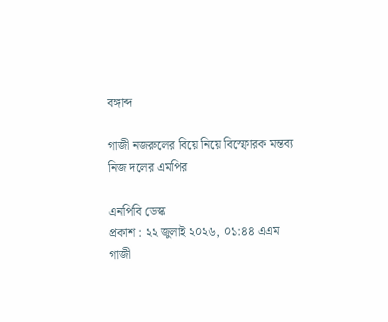বঙ্গাব্দ

গাজী নজরুলের বিয়ে নিয়ে বিস্ফোরক মন্তব্য নিজ দলের এমপির

এনপিবি ডেস্ক
প্রকাশ : ২২ জুলাই ২০২৬, ০১:৪৪ এএম
গাজী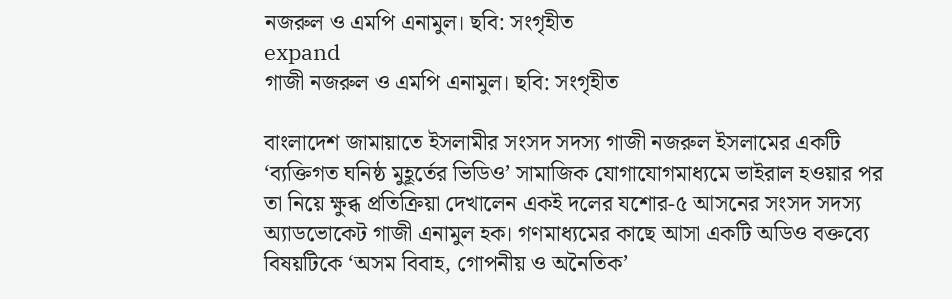নজরুল ও এমপি এনামুল। ছবি: সংগৃহীত
expand
গাজী নজরুল ও এমপি এনামুল। ছবি: সংগৃহীত

বাংলাদেশ জামায়াতে ইসলামীর সংসদ সদস্য গাজী নজরুল ইসলামের একটি ‘ব্যক্তিগত ঘনিষ্ঠ মুহূর্তের ভিডিও’ সামাজিক যোগাযোগমাধ্যমে ভাইরাল হওয়ার পর তা নিয়ে ক্ষুব্ধ প্রতিক্রিয়া দেখালেন একই দলের যশোর-৫ আসনের সংসদ সদস্য অ্যাডভোকেট গাজী এনামুল হক। গণমাধ্যমের কাছে আসা একটি অডিও বক্তব্যে বিষয়টিকে ‘অসম বিবাহ, গোপনীয় ও অনৈতিক’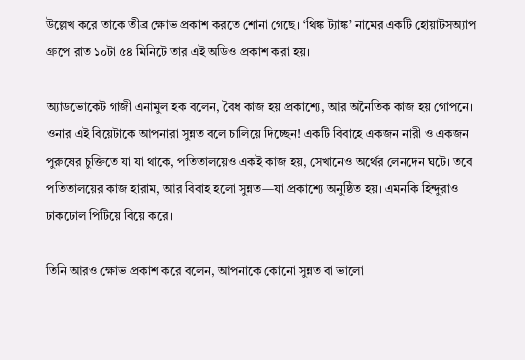উল্লেখ করে তাকে তীব্র ক্ষোভ প্রকাশ করতে শোনা গেছে। ‘থিঙ্ক ট্যাঙ্ক’ নামের একটি হোয়াটসঅ্যাপ গ্রুপে রাত ১০টা ৫৪ মিনিটে তার এই অডিও প্রকাশ করা হয়।

অ্যাডভোকেট গাজী এনামুল হক বলেন, বৈধ কাজ হয় প্রকাশ্যে, আর অনৈতিক কাজ হয় গোপনে। ওনার এই বিয়েটাকে আপনারা সুন্নত বলে চালিয়ে দিচ্ছেন! একটি বিবাহে একজন নারী ও একজন পুরুষের চুক্তিতে যা যা থাকে, পতিতালয়েও একই কাজ হয়, সেখানেও অর্থের লেনদেন ঘটে। তবে পতিতালয়ের কাজ হারাম, আর বিবাহ হলো সুন্নত—যা প্রকাশ্যে অনুষ্ঠিত হয়। এমনকি হিন্দুরাও ঢাকঢোল পিটিয়ে বিয়ে করে।

তিনি আরও ক্ষোভ প্রকাশ করে বলেন, আপনাকে কোনো সুন্নত বা ভালো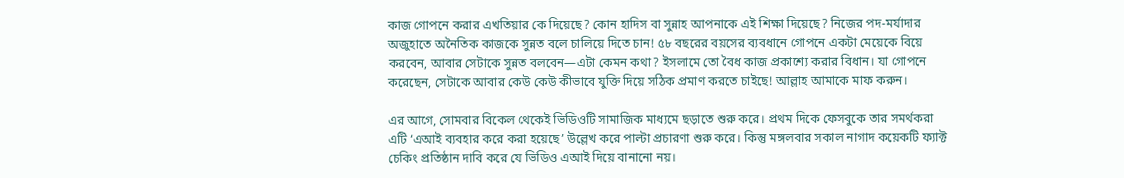কাজ গোপনে করার এখতিয়ার কে দিয়েছে? কোন হাদিস বা সুন্নাহ আপনাকে এই শিক্ষা দিয়েছে? নিজের পদ-মর্যাদার অজুহাতে অনৈতিক কাজকে সুন্নত বলে চালিয়ে দিতে চান! ৫৮ বছরের বয়সের ব্যবধানে গোপনে একটা মেয়েকে বিয়ে করবেন, আবার সেটাকে সুন্নত বলবেন—এটা কেমন কথা? ইসলামে তো বৈধ কাজ প্রকাশ্যে করার বিধান। যা গোপনে করেছেন, সেটাকে আবার কেউ কেউ কীভাবে যুক্তি দিয়ে সঠিক প্রমাণ করতে চাইছে! আল্লাহ আমাকে মাফ করুন।

এর আগে, সোমবার বিকেল থেকেই ভিডিওটি সামাজিক মাধ্যমে ছড়াতে শুরু করে। প্রথম দিকে ফেসবুকে তার সমর্থকরা এটি ‘এআই ব্যবহার করে করা হয়েছে’ উল্লেখ করে পাল্টা প্রচারণা শুরু করে। কিন্তু মঙ্গলবার সকাল নাগাদ কয়েকটি ফ্যাক্ট চেকিং প্রতিষ্ঠান দাবি করে যে ভিডিও এআই দিয়ে বানানো নয়।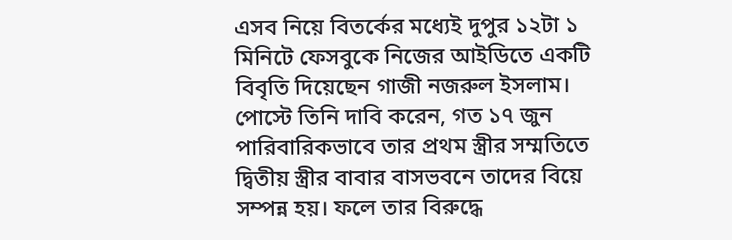এসব নিয়ে বিতর্কের মধ্যেই দুপুর ১২টা ১ মিনিটে ফেসবুকে নিজের আইডিতে একটি বিবৃতি দিয়েছেন গাজী নজরুল ইসলাম। পোস্টে তিনি দাবি করেন, গত ১৭ জুন পারিবারিকভাবে তার প্রথম স্ত্রীর সম্মতিতে দ্বিতীয় স্ত্রীর বাবার বাসভবনে তাদের বিয়ে সম্পন্ন হয়। ফলে তার বিরুদ্ধে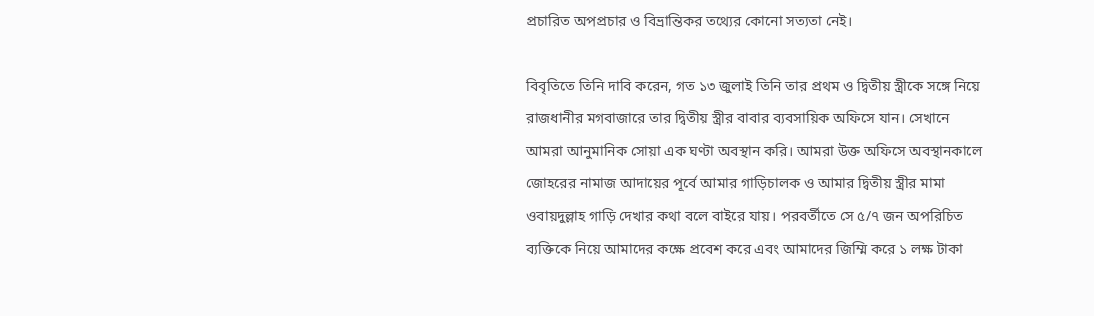প্রচারিত অপপ্রচার ও বিভ্রান্তিকর তথ্যের কোনো সত্যতা নেই।

বিবৃতিতে তিনি দাবি করেন, গত ১৩ জুলাই তিনি তার প্রথম ও দ্বিতীয় স্ত্রীকে সঙ্গে নিয়ে রাজধানীর মগবাজারে তার দ্বিতীয় স্ত্রীর বাবার ব্যবসায়িক অফিসে যান। সেখানে আমরা আনুমানিক সোয়া এক ঘণ্টা অবস্থান করি। আমরা উক্ত অফিসে অবস্থানকালে জোহরের নামাজ আদায়ের পূর্বে আমার গাড়িচালক ও আমার দ্বিতীয় স্ত্রীর মামা ওবায়দুল্লাহ গাড়ি দেখার কথা বলে বাইরে যায়। পরবর্তীতে সে ৫/৭ জন অপরিচিত ব্যক্তিকে নিয়ে আমাদের কক্ষে প্রবেশ করে এবং আমাদের জিম্মি করে ১ লক্ষ টাকা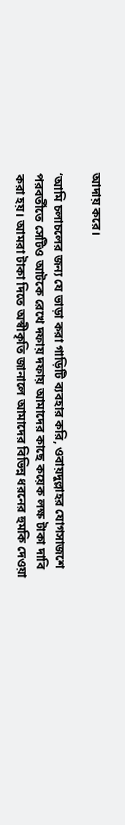আদায় করে।

‘আমি চলাচলের জন্য যে ভাড়া করা গাড়িটি ব্যবহার করি, ওবায়দুল্লাহর যোগসাজশে পরবর্তীতে সেটিও আটকে রেখে দফায় দফায় আমাদের কাছে কয়েক লক্ষ টাকা দাবি করা হয়। আমরা টাকা দিতে অস্বীকৃতি জানালে আমাদের বিভিন্ন ধরনের হুমকি দেওয়া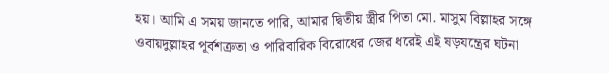হয়। আমি এ সময় জানতে পারি, আমার দ্বিতীয় স্ত্রীর পিতা মো. মাসুম বিল্লাহর সঙ্গে ওবায়দুল্লাহর পূর্বশত্রুতা ও পারিবারিক বিরোধের জের ধরেই এই ষড়যন্ত্রের ঘটনা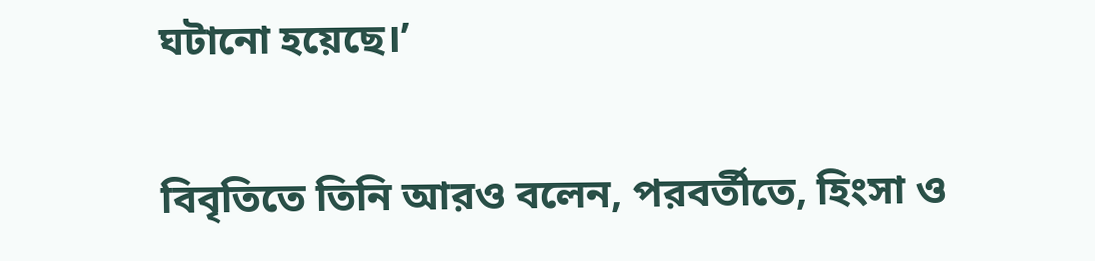ঘটানো হয়েছে।’

বিবৃতিতে তিনি আরও বলেন, পরবর্তীতে, হিংসা ও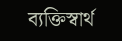ব্যক্তিস্বার্থ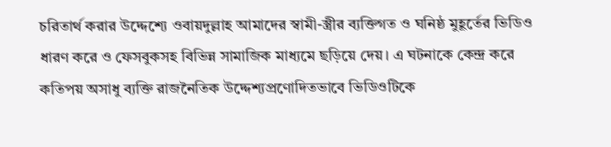চরিতার্থ করার উদ্দেশ্যে ওবায়দুল্লাহ আমাদের স্বামী-স্ত্রীর ব্যক্তিগত ও ঘনিষ্ঠ মুহূর্তের ভিডিও ধারণ করে ও ফেসবুকসহ বিভিন্ন সামাজিক মাধ্যমে ছড়িয়ে দেয়। এ ঘটনাকে কেন্দ্র করে কতিপয় অসাধু ব্যক্তি রাজনৈতিক উদ্দেশ্যপ্রণোদিতভাবে ভিডিওটিকে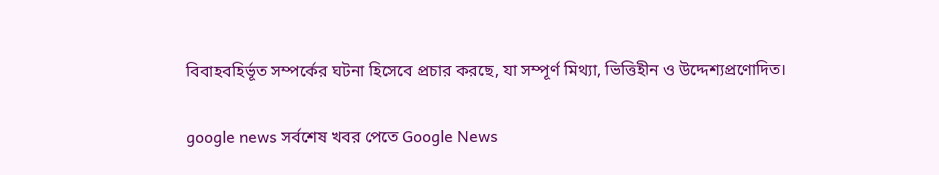বিবাহবহির্ভূত সম্পর্কের ঘটনা হিসেবে প্রচার করছে, যা সম্পূর্ণ মিথ্যা, ভিত্তিহীন ও উদ্দেশ্যপ্রণোদিত।

google news সর্বশেষ খবর পেতে Google News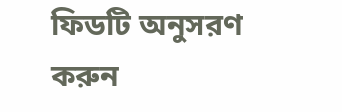ফিডটি অনুসরণ করুন